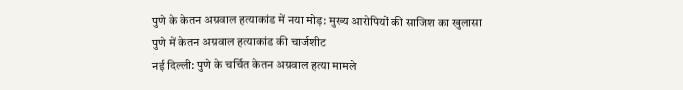पुणे के केतन अग्रवाल हत्याकांड में नया मोड़: मुख्य आरोपियों की साजिश का खुलासा
पुणे में केतन अग्रवाल हत्याकांड की चार्जशीट
नई दिल्ली: पुणे के चर्चित केतन अग्रवाल हत्या मामले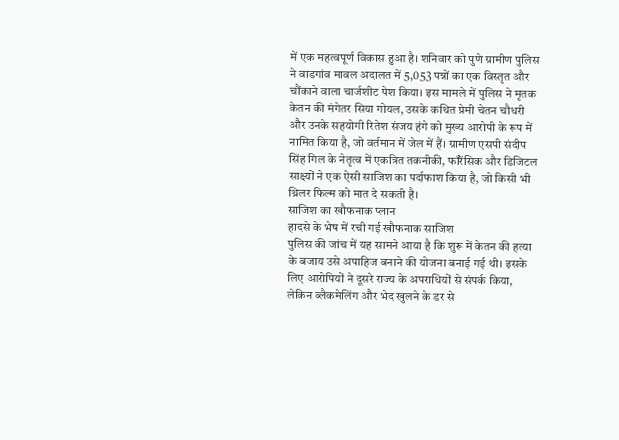में एक महत्वपूर्ण विकास हुआ है। शनिवार को पुणे ग्रामीण पुलिस ने वाडगांव मावल अदालत में 5,053 पन्नों का एक विस्तृत और चौंकाने वाला चार्जशीट पेश किया। इस मामले में पुलिस ने मृतक केतन की मंगेतर सिया गोयल, उसके कथित प्रेमी चेतन चौधरी और उनके सहयोगी रितेश संजय हंगे को मुख्य आरोपी के रूप में नामित किया है, जो वर्तमान में जेल में हैं। ग्रामीण एसपी संदीप सिंह गिल के नेतृत्व में एकत्रित तकनीकी, फॉरेंसिक और डिजिटल साक्ष्यों ने एक ऐसी साजिश का पर्दाफाश किया है, जो किसी भी थ्रिलर फिल्म को मात दे सकती है।
साजिश का खौफनाक प्लान
हादसे के भेष में रची गई खौफनाक साजिश
पुलिस की जांच में यह सामने आया है कि शुरू में केतन की हत्या के बजाय उसे अपाहिज बनाने की योजना बनाई गई थी। इसके लिए आरोपियों ने दूसरे राज्य के अपराधियों से संपर्क किया, लेकिन ब्लैकमेलिंग और भेद खुलने के डर से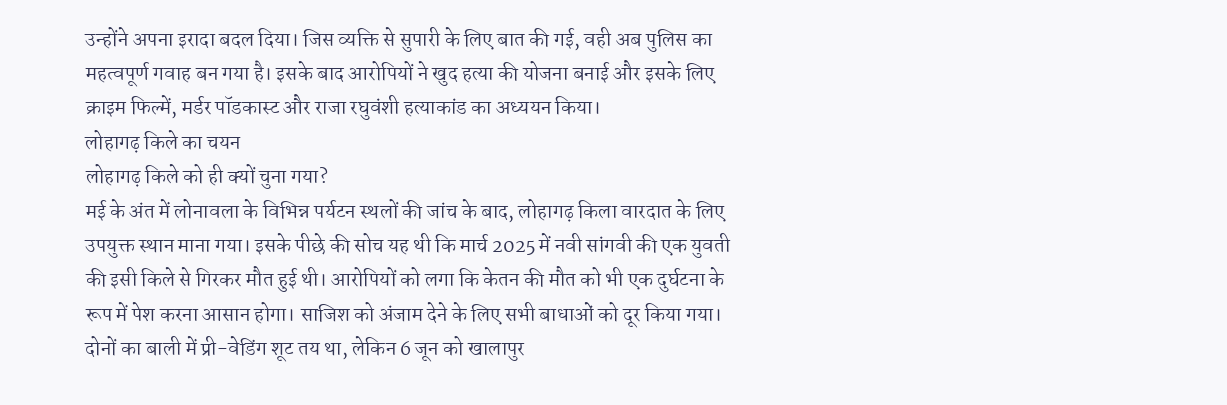उन्होंने अपना इरादा बदल दिया। जिस व्यक्ति से सुपारी के लिए बात की गई, वही अब पुलिस का महत्वपूर्ण गवाह बन गया है। इसके बाद आरोपियों ने खुद हत्या की योजना बनाई और इसके लिए क्राइम फिल्में, मर्डर पॉडकास्ट और राजा रघुवंशी हत्याकांड का अध्ययन किया।
लोहागढ़ किले का चयन
लोहागढ़ किले को ही क्यों चुना गया?
मई के अंत में लोनावला के विभिन्न पर्यटन स्थलों की जांच के बाद, लोहागढ़ किला वारदात के लिए उपयुक्त स्थान माना गया। इसके पीछे की सोच यह थी कि मार्च 2025 में नवी सांगवी की एक युवती की इसी किले से गिरकर मौत हुई थी। आरोपियों को लगा कि केतन की मौत को भी एक दुर्घटना के रूप में पेश करना आसान होगा। साजिश को अंजाम देने के लिए सभी बाधाओं को दूर किया गया। दोनों का बाली में प्री-वेडिंग शूट तय था, लेकिन 6 जून को खालापुर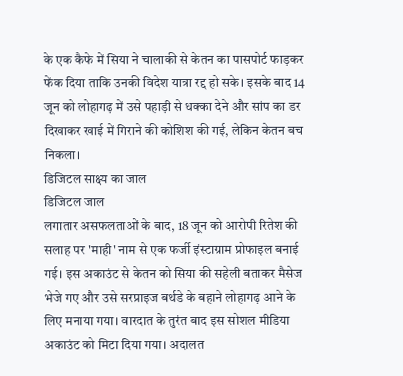के एक कैफे में सिया ने चालाकी से केतन का पासपोर्ट फाड़कर फेंक दिया ताकि उनकी विदेश यात्रा रद्द हो सके। इसके बाद 14 जून को लोहागढ़ में उसे पहाड़ी से धक्का देने और सांप का डर दिखाकर खाई में गिराने की कोशिश की गई, लेकिन केतन बच निकला।
डिजिटल साक्ष्य का जाल
डिजिटल जाल
लगातार असफलताओं के बाद, 18 जून को आरोपी रितेश की सलाह पर 'माही' नाम से एक फर्जी इंस्टाग्राम प्रोफाइल बनाई गई। इस अकाउंट से केतन को सिया की सहेली बताकर मैसेज भेजे गए और उसे सरप्राइज बर्थडे के बहाने लोहागढ़ आने के लिए मनाया गया। वारदात के तुरंत बाद इस सोशल मीडिया अकाउंट को मिटा दिया गया। अदालत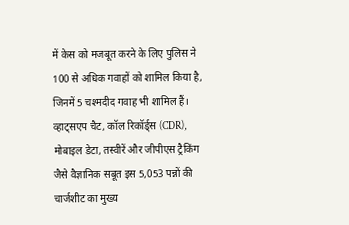में केस को मजबूत करने के लिए पुलिस ने 100 से अधिक गवाहों को शामिल किया है, जिनमें 5 चश्मदीद गवाह भी शामिल हैं। व्हाट्सएप चैट, कॉल रिकॉर्ड्स (CDR), मोबाइल डेटा, तस्वीरें और जीपीएस ट्रैकिंग जैसे वैज्ञानिक सबूत इस 5,053 पन्नों की चार्जशीट का मुख्य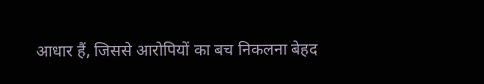आधार हैं, जिससे आरोपियों का बच निकलना बेहद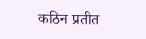कठिन प्रतीत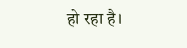हो रहा है।